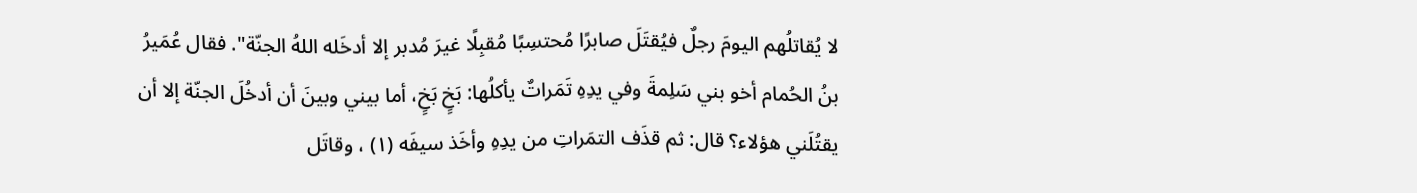لا يُقاتلُهم اليومَ رجلٌ فيُقتَلَ صابرًا مُحتسِبًا مُقبِلًا غيرَ مُدبر إلا أدخَله اللهُ الجنّة". فقال عُمَيرُ بنُ الحُمام أخو بني سَلِمةَ وفي يدِهِ تَمَراتٌ يأكلُها: بَخٍ بَخٍ، أما بيني وبينَ أن أدخُلَ الجنّة إلا أن يقتُلَني هؤلاء؟ قال: ثم قذَف التمَراتِ من يدِهِ وأخَذ سيفَه (١) ، وقاتَل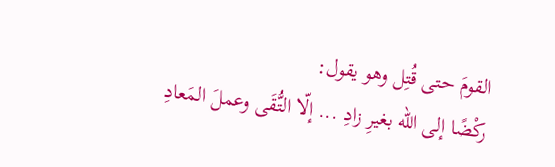القومَ حتى قُتِل وهو يقول:
ركْضًا إلى الله بغيرِ زادِ ... إلّا التُّقَى وعملَ المَعادِ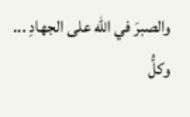والصبرَ في الله على الجهادِ ... وكلُّ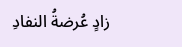زادٍ عُرضةُ النفادِ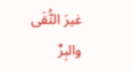غيرَ التُّقَى والبِرِّ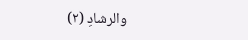والرشادِ (٢)